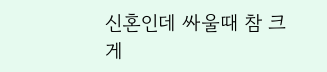신혼인데 싸울때 참 크게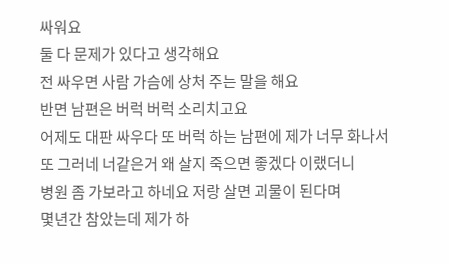싸워요
둘 다 문제가 있다고 생각해요
전 싸우면 사람 가슴에 상처 주는 말을 해요
반면 남편은 버럭 버럭 소리치고요
어제도 대판 싸우다 또 버럭 하는 남편에 제가 너무 화나서
또 그러네 너같은거 왜 살지 죽으면 좋겠다 이랬더니
병원 좀 가보라고 하네요 저랑 살면 괴물이 된다며
몇년간 참았는데 제가 하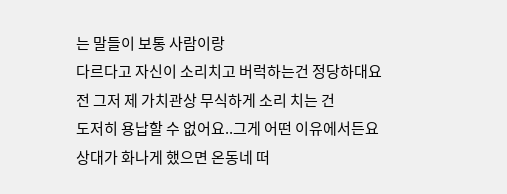는 말들이 보통 사람이랑
다르다고 자신이 소리치고 버럭하는건 정당하대요
전 그저 제 가치관상 무식하게 소리 치는 건
도저히 용납할 수 없어요..그게 어떤 이유에서든요
상대가 화나게 했으면 온동네 떠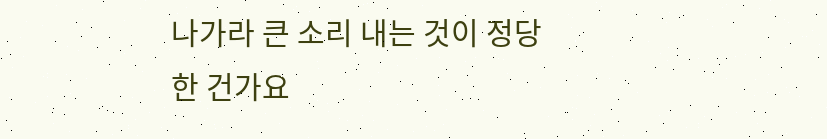나가라 큰 소리 내는 것이 정당한 건가요